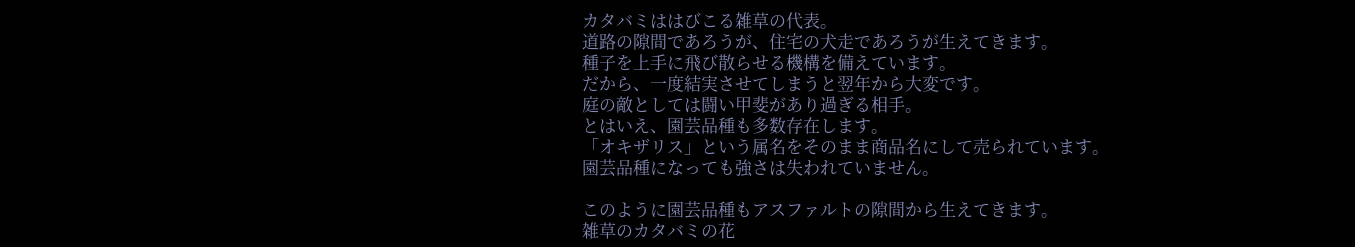カタバミははびこる雑草の代表。
道路の隙間であろうが、住宅の犬走であろうが生えてきます。
種子を上手に飛び散らせる機構を備えています。
だから、一度結実させてしまうと翌年から大変です。
庭の敵としては闘い甲斐があり過ぎる相手。
とはいえ、園芸品種も多数存在します。
「オキザリス」という属名をそのまま商品名にして売られています。
園芸品種になっても強さは失われていません。

このように園芸品種もアスファルトの隙間から生えてきます。
雑草のカタバミの花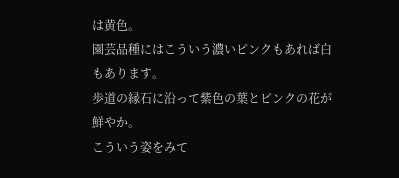は黄色。
園芸品種にはこういう濃いピンクもあれば白もあります。
歩道の縁石に沿って紫色の葉とピンクの花が鮮やか。
こういう姿をみて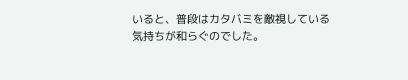いると、普段はカタバミを敵視している気持ちが和らぐのでした。